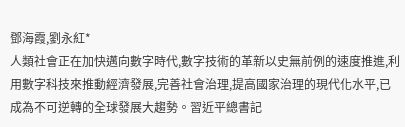鄧海霞,劉永紅*
人類社會正在加快邁向數字時代,數字技術的革新以史無前例的速度推進,利用數字科技來推動經濟發展,完善社會治理,提高國家治理的現代化水平,已成為不可逆轉的全球發展大趨勢。習近平總書記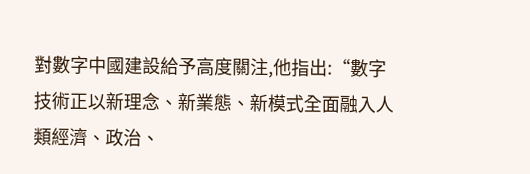對數字中國建設給予高度關注,他指出:“數字技術正以新理念、新業態、新模式全面融入人類經濟、政治、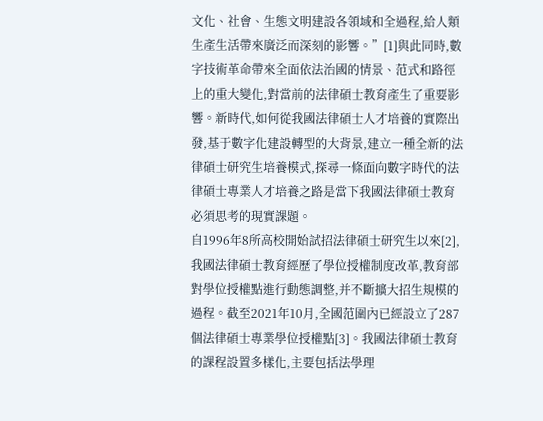文化、社會、生態文明建設各領域和全過程,給人類生產生活帶來廣泛而深刻的影響。”[1]與此同時,數字技術革命帶來全面依法治國的情景、范式和路徑上的重大變化,對當前的法律碩士教育產生了重要影響。新時代,如何從我國法律碩士人才培養的實際出發,基于數字化建設轉型的大背景,建立一種全新的法律碩士研究生培養模式,探尋一條面向數字時代的法律碩士專業人才培養之路是當下我國法律碩士教育必須思考的現實課題。
自1996年8所高校開始試招法律碩士研究生以來[2],我國法律碩士教育經歷了學位授權制度改革,教育部對學位授權點進行動態調整,并不斷擴大招生規模的過程。截至2021年10月,全國范圍內已經設立了287個法律碩士專業學位授權點[3]。我國法律碩士教育的課程設置多樣化,主要包括法學理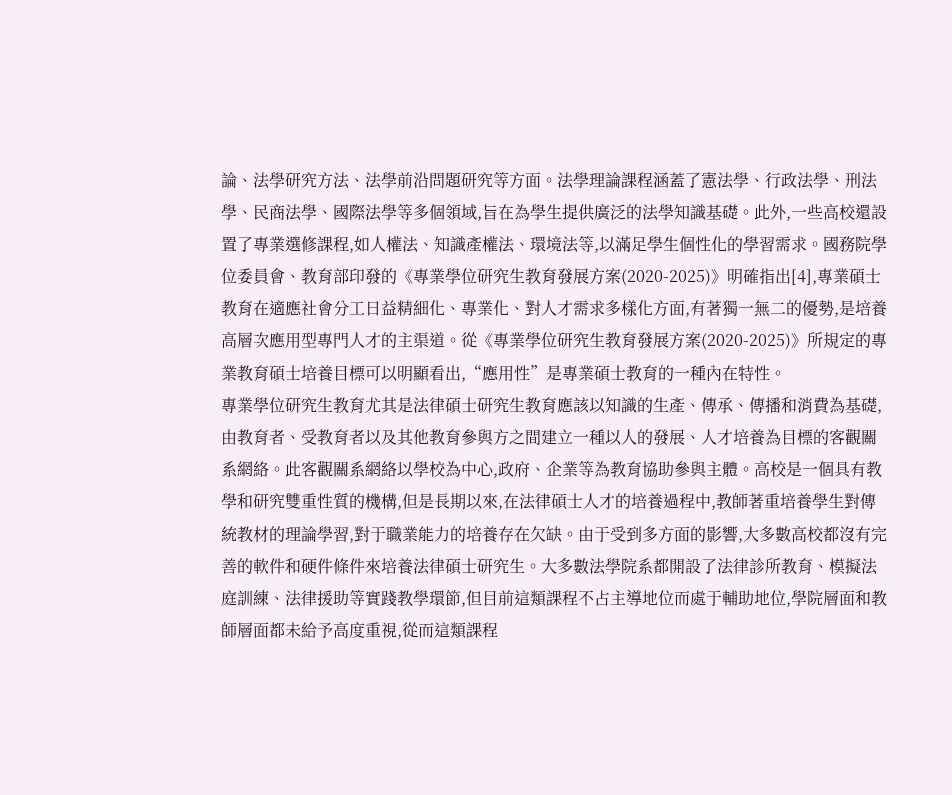論、法學研究方法、法學前沿問題研究等方面。法學理論課程涵蓋了憲法學、行政法學、刑法學、民商法學、國際法學等多個領域,旨在為學生提供廣泛的法學知識基礎。此外,一些高校還設置了專業選修課程,如人權法、知識產權法、環境法等,以滿足學生個性化的學習需求。國務院學位委員會、教育部印發的《專業學位研究生教育發展方案(2020-2025)》明確指出[4],專業碩士教育在適應社會分工日益精細化、專業化、對人才需求多樣化方面,有著獨一無二的優勢,是培養高層次應用型專門人才的主渠道。從《專業學位研究生教育發展方案(2020-2025)》所規定的專業教育碩士培養目標可以明顯看出,“應用性”是專業碩士教育的一種內在特性。
專業學位研究生教育尤其是法律碩士研究生教育應該以知識的生產、傳承、傳播和消費為基礎,由教育者、受教育者以及其他教育參與方之間建立一種以人的發展、人才培養為目標的客觀關系網絡。此客觀關系網絡以學校為中心,政府、企業等為教育協助參與主體。高校是一個具有教學和研究雙重性質的機構,但是長期以來,在法律碩士人才的培養過程中,教師著重培養學生對傳統教材的理論學習,對于職業能力的培養存在欠缺。由于受到多方面的影響,大多數高校都沒有完善的軟件和硬件條件來培養法律碩士研究生。大多數法學院系都開設了法律診所教育、模擬法庭訓練、法律援助等實踐教學環節,但目前這類課程不占主導地位而處于輔助地位,學院層面和教師層面都未給予高度重視,從而這類課程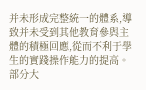并未形成完整統一的體系,導致并未受到其他教育參與主體的積極回應,從而不利于學生的實踐操作能力的提高。部分大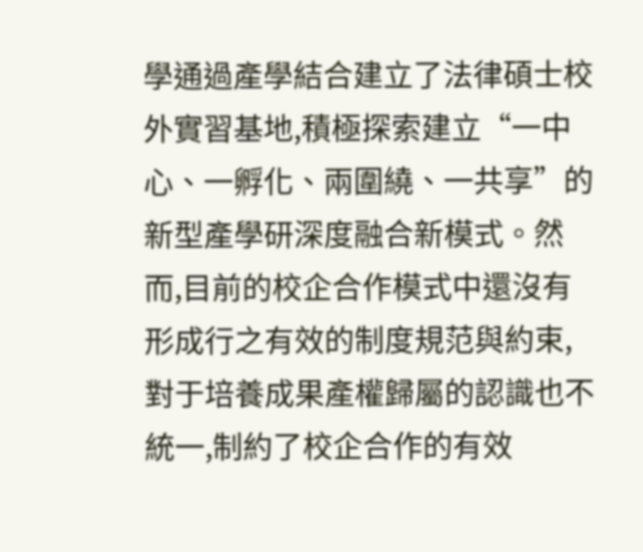學通過產學結合建立了法律碩士校外實習基地,積極探索建立“一中心、一孵化、兩圍繞、一共享”的新型產學研深度融合新模式。然而,目前的校企合作模式中還沒有形成行之有效的制度規范與約束,對于培養成果產權歸屬的認識也不統一,制約了校企合作的有效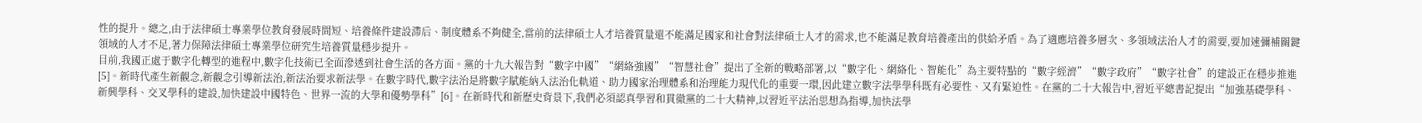性的提升。總之,由于法律碩士專業學位教育發展時間短、培養條件建設滯后、制度體系不夠健全,當前的法律碩士人才培養質量還不能滿足國家和社會對法律碩士人才的需求,也不能滿足教育培養產出的供給矛盾。為了適應培養多層次、多領域法治人才的需要,要加速彌補關鍵領域的人才不足,著力保障法律碩士專業學位研究生培養質量穩步提升。
目前,我國正處于數字化轉型的進程中,數字化技術已全面滲透到社會生活的各方面。黨的十九大報告對“數字中國”“網絡強國”“智慧社會”提出了全新的戰略部署,以“數字化、網絡化、智能化”為主要特點的“數字經濟”“數字政府”“數字社會”的建設正在穩步推進[5]。新時代產生新觀念,新觀念引導新法治,新法治要求新法學。在數字時代,數字法治是將數字賦能納入法治化軌道、助力國家治理體系和治理能力現代化的重要一環,因此建立數字法學學科既有必要性、又有緊迫性。在黨的二十大報告中,習近平總書記提出“加強基礎學科、新興學科、交叉學科的建設,加快建設中國特色、世界一流的大學和優勢學科”[6]。在新時代和新歷史背景下,我們必須認真學習和貫徹黨的二十大精神,以習近平法治思想為指導,加快法學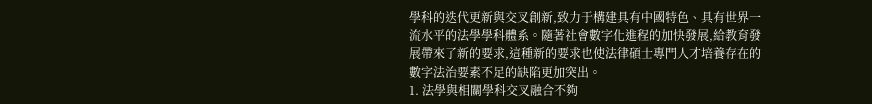學科的迭代更新與交叉創新,致力于構建具有中國特色、具有世界一流水平的法學學科體系。隨著社會數字化進程的加快發展,給教育發展帶來了新的要求,這種新的要求也使法律碩士專門人才培養存在的數字法治要素不足的缺陷更加突出。
1. 法學與相關學科交叉融合不夠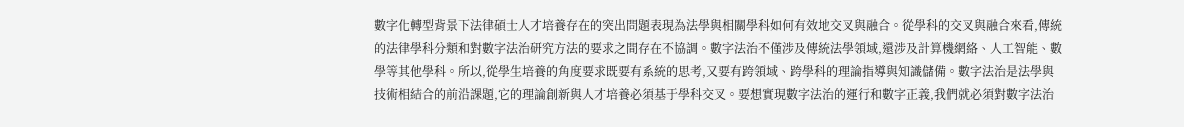數字化轉型背景下法律碩士人才培養存在的突出問題表現為法學與相關學科如何有效地交叉與融合。從學科的交叉與融合來看,傳統的法律學科分類和對數字法治研究方法的要求之間存在不協調。數字法治不僅涉及傳統法學領域,還涉及計算機網絡、人工智能、數學等其他學科。所以,從學生培養的角度要求既要有系統的思考,又要有跨領域、跨學科的理論指導與知識儲備。數字法治是法學與技術相結合的前沿課題,它的理論創新與人才培養必須基于學科交叉。要想實現數字法治的運行和數字正義,我們就必須對數字法治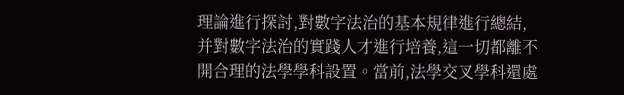理論進行探討,對數字法治的基本規律進行總結,并對數字法治的實踐人才進行培養,這一切都離不開合理的法學學科設置。當前,法學交叉學科還處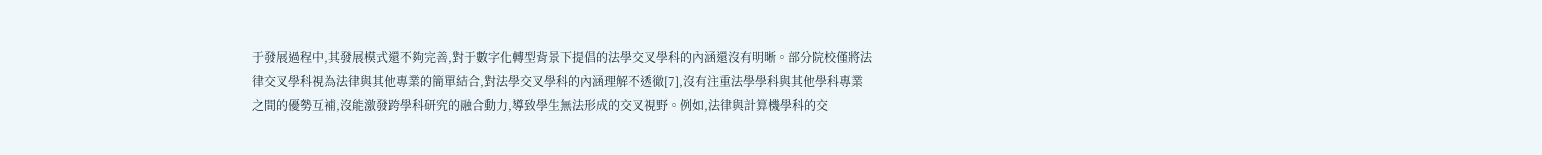于發展過程中,其發展模式還不夠完善,對于數字化轉型背景下提倡的法學交叉學科的內涵還沒有明晰。部分院校僅將法律交叉學科視為法律與其他專業的簡單結合,對法學交叉學科的內涵理解不透徹[7],沒有注重法學學科與其他學科專業之間的優勢互補,沒能激發跨學科研究的融合動力,導致學生無法形成的交叉視野。例如,法律與計算機學科的交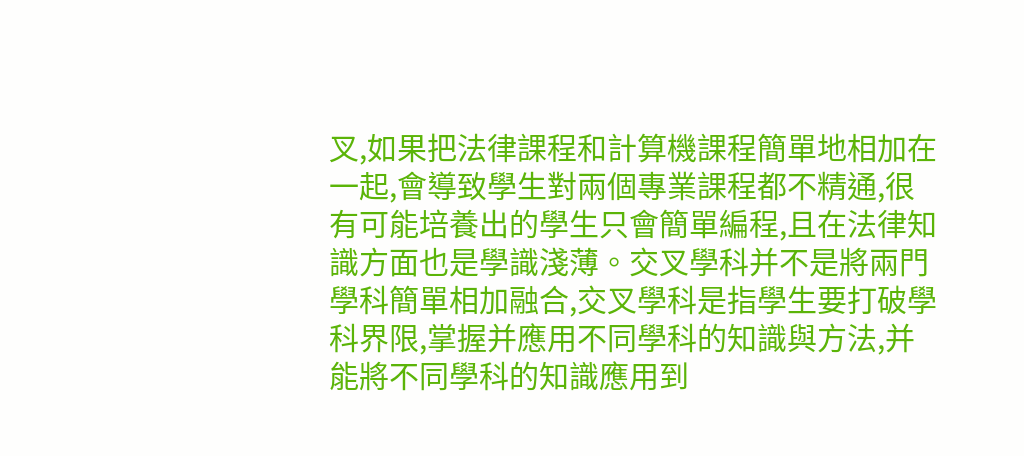叉,如果把法律課程和計算機課程簡單地相加在一起,會導致學生對兩個專業課程都不精通,很有可能培養出的學生只會簡單編程,且在法律知識方面也是學識淺薄。交叉學科并不是將兩門學科簡單相加融合,交叉學科是指學生要打破學科界限,掌握并應用不同學科的知識與方法,并能將不同學科的知識應用到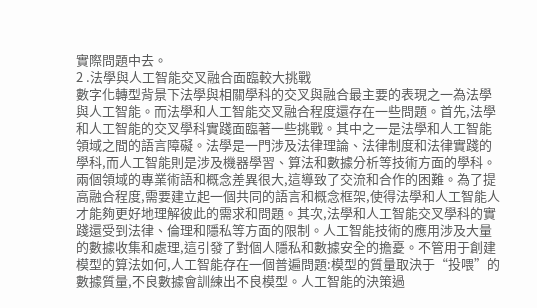實際問題中去。
2 .法學與人工智能交叉融合面臨較大挑戰
數字化轉型背景下法學與相關學科的交叉與融合最主要的表現之一為法學與人工智能。而法學和人工智能交叉融合程度還存在一些問題。首先,法學和人工智能的交叉學科實踐面臨著一些挑戰。其中之一是法學和人工智能領域之間的語言障礙。法學是一門涉及法律理論、法律制度和法律實踐的學科,而人工智能則是涉及機器學習、算法和數據分析等技術方面的學科。兩個領域的專業術語和概念差異很大,這導致了交流和合作的困難。為了提高融合程度,需要建立起一個共同的語言和概念框架,使得法學和人工智能人才能夠更好地理解彼此的需求和問題。其次,法學和人工智能交叉學科的實踐還受到法律、倫理和隱私等方面的限制。人工智能技術的應用涉及大量的數據收集和處理,這引發了對個人隱私和數據安全的擔憂。不管用于創建模型的算法如何,人工智能存在一個普遍問題:模型的質量取決于“投喂”的數據質量,不良數據會訓練出不良模型。人工智能的決策過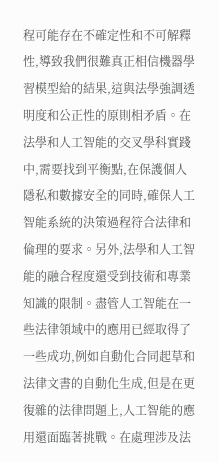程可能存在不確定性和不可解釋性,導致我們很難真正相信機器學習模型給的結果,這與法學強調透明度和公正性的原則相矛盾。在法學和人工智能的交叉學科實踐中,需要找到平衡點,在保護個人隱私和數據安全的同時,確保人工智能系統的決策過程符合法律和倫理的要求。另外,法學和人工智能的融合程度還受到技術和專業知識的限制。盡管人工智能在一些法律領域中的應用已經取得了一些成功,例如自動化合同起草和法律文書的自動化生成,但是在更復雜的法律問題上,人工智能的應用還面臨著挑戰。在處理涉及法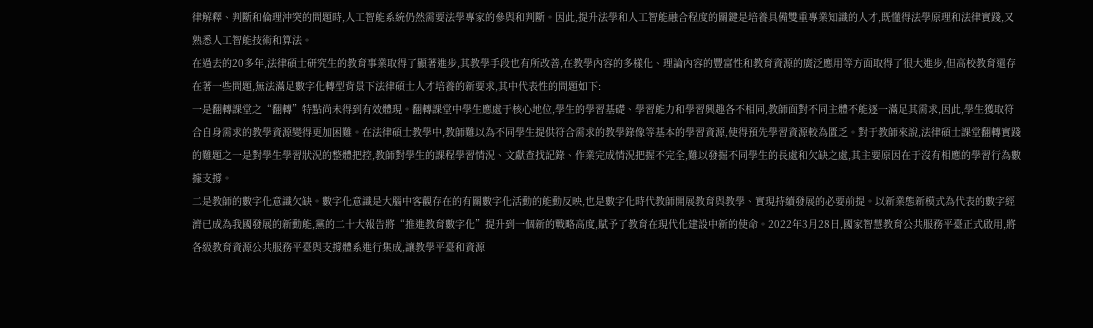律解釋、判斷和倫理沖突的問題時,人工智能系統仍然需要法學專家的參與和判斷。因此,提升法學和人工智能融合程度的關鍵是培養具備雙重專業知識的人才,既懂得法學原理和法律實踐,又熟悉人工智能技術和算法。
在過去的20多年,法律碩士研究生的教育事業取得了顯著進步,其教學手段也有所改善,在教學內容的多樣化、理論內容的豐富性和教育資源的廣泛應用等方面取得了很大進步,但高校教育還存在著一些問題,無法滿足數字化轉型背景下法律碩士人才培養的新要求,其中代表性的問題如下:
一是翻轉課堂之“翻轉”特點尚未得到有效體現。翻轉課堂中學生應處于核心地位,學生的學習基礎、學習能力和學習興趣各不相同,教師面對不同主體不能逐一滿足其需求,因此,學生獲取符合自身需求的教學資源變得更加困難。在法律碩士教學中,教師難以為不同學生提供符合需求的教學錄像等基本的學習資源,使得預先學習資源較為匱乏。對于教師來說,法律碩士課堂翻轉實踐的難題之一是對學生學習狀況的整體把控,教師對學生的課程學習情況、文獻查找記錄、作業完成情況把握不完全,難以發掘不同學生的長處和欠缺之處,其主要原因在于沒有相應的學習行為數據支撐。
二是教師的數字化意識欠缺。數字化意識是大腦中客觀存在的有關數字化活動的能動反映,也是數字化時代教師開展教育與教學、實現持續發展的必要前提。以新業態新模式為代表的數字經濟已成為我國發展的新動能,黨的二十大報告將“推進教育數字化”提升到一個新的戰略高度,賦予了教育在現代化建設中新的使命。2022年3月28日,國家智慧教育公共服務平臺正式啟用,將各級教育資源公共服務平臺與支撐體系進行集成,讓教學平臺和資源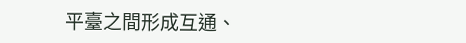平臺之間形成互通、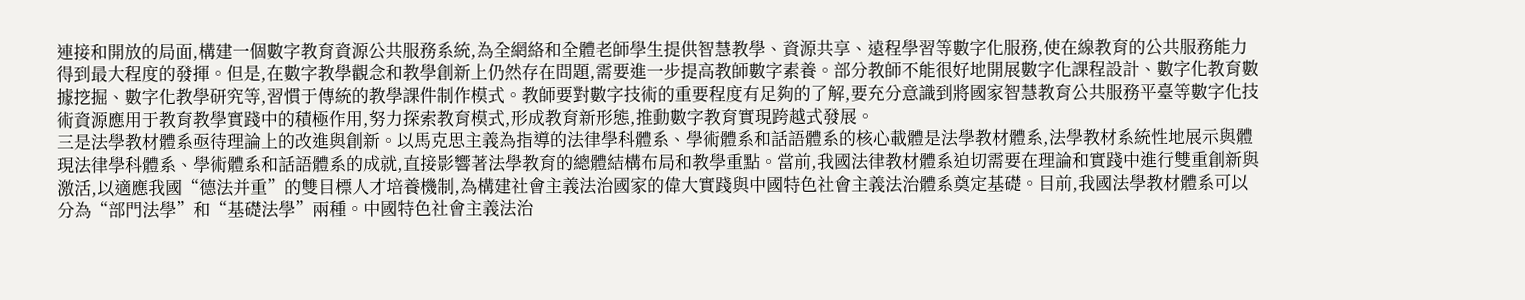連接和開放的局面,構建一個數字教育資源公共服務系統,為全網絡和全體老師學生提供智慧教學、資源共享、遠程學習等數字化服務,使在線教育的公共服務能力得到最大程度的發揮。但是,在數字教學觀念和教學創新上仍然存在問題,需要進一步提高教師數字素養。部分教師不能很好地開展數字化課程設計、數字化教育數據挖掘、數字化教學研究等,習慣于傳統的教學課件制作模式。教師要對數字技術的重要程度有足夠的了解,要充分意識到將國家智慧教育公共服務平臺等數字化技術資源應用于教育教學實踐中的積極作用,努力探索教育模式,形成教育新形態,推動數字教育實現跨越式發展。
三是法學教材體系亟待理論上的改進與創新。以馬克思主義為指導的法律學科體系、學術體系和話語體系的核心載體是法學教材體系,法學教材系統性地展示與體現法律學科體系、學術體系和話語體系的成就,直接影響著法學教育的總體結構布局和教學重點。當前,我國法律教材體系迫切需要在理論和實踐中進行雙重創新與激活,以適應我國“德法并重”的雙目標人才培養機制,為構建社會主義法治國家的偉大實踐與中國特色社會主義法治體系奠定基礎。目前,我國法學教材體系可以分為“部門法學”和“基礎法學”兩種。中國特色社會主義法治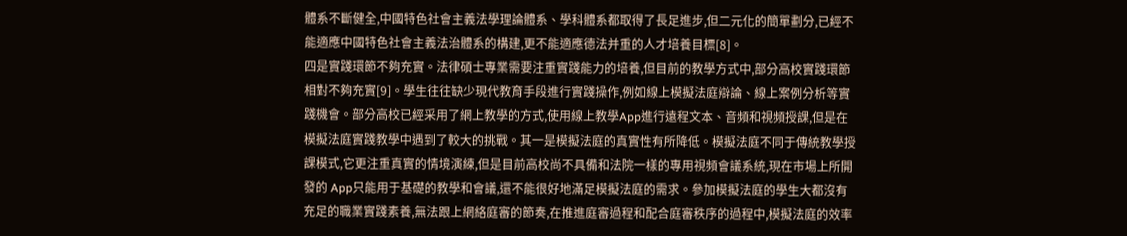體系不斷健全,中國特色社會主義法學理論體系、學科體系都取得了長足進步,但二元化的簡單劃分,已經不能適應中國特色社會主義法治體系的構建,更不能適應德法并重的人才培養目標[8]。
四是實踐環節不夠充實。法律碩士專業需要注重實踐能力的培養,但目前的教學方式中,部分高校實踐環節相對不夠充實[9]。學生往往缺少現代教育手段進行實踐操作,例如線上模擬法庭辯論、線上案例分析等實踐機會。部分高校已經采用了網上教學的方式,使用線上教學App進行遠程文本、音頻和視頻授課,但是在模擬法庭實踐教學中遇到了較大的挑戰。其一是模擬法庭的真實性有所降低。模擬法庭不同于傳統教學授課模式,它更注重真實的情境演練,但是目前高校尚不具備和法院一樣的專用視頻會議系統,現在市場上所開發的 App只能用于基礎的教學和會議,還不能很好地滿足模擬法庭的需求。參加模擬法庭的學生大都沒有充足的職業實踐素養,無法跟上網絡庭審的節奏,在推進庭審過程和配合庭審秩序的過程中,模擬法庭的效率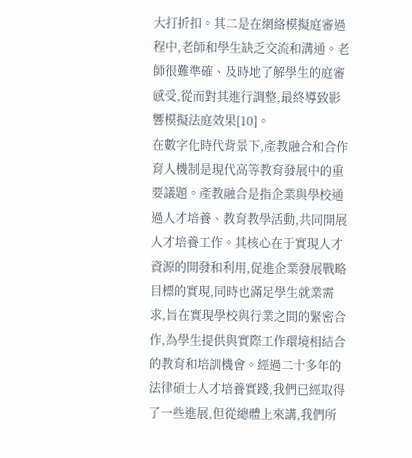大打折扣。其二是在網絡模擬庭審過程中,老師和學生缺乏交流和溝通。老師很難準確、及時地了解學生的庭審感受,從而對其進行調整,最終導致影響模擬法庭效果[10]。
在數字化時代背景下,產教融合和合作育人機制是現代高等教育發展中的重要議題。產教融合是指企業與學校通過人才培養、教育教學活動,共同開展人才培養工作。其核心在于實現人才資源的開發和利用,促進企業發展戰略目標的實現,同時也滿足學生就業需求,旨在實現學校與行業之間的緊密合作,為學生提供與實際工作環境相結合的教育和培訓機會。經過二十多年的法律碩士人才培養實踐,我們已經取得了一些進展,但從總體上來講,我們所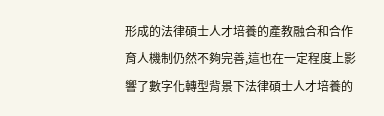形成的法律碩士人才培養的產教融合和合作育人機制仍然不夠完善,這也在一定程度上影響了數字化轉型背景下法律碩士人才培養的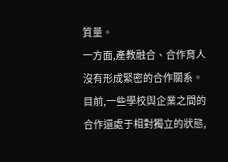質量。
一方面,產教融合、合作育人沒有形成緊密的合作關系。目前,一些學校與企業之間的合作還處于相對獨立的狀態,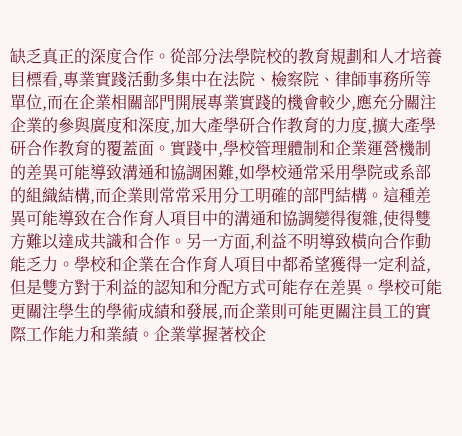缺乏真正的深度合作。從部分法學院校的教育規劃和人才培養目標看,專業實踐活動多集中在法院、檢察院、律師事務所等單位,而在企業相關部門開展專業實踐的機會較少,應充分關注企業的參與廣度和深度,加大產學研合作教育的力度,擴大產學研合作教育的覆蓋面。實踐中,學校管理體制和企業運營機制的差異可能導致溝通和協調困難,如學校通常采用學院或系部的組織結構,而企業則常常采用分工明確的部門結構。這種差異可能導致在合作育人項目中的溝通和協調變得復雜,使得雙方難以達成共識和合作。另一方面,利益不明導致橫向合作動能乏力。學校和企業在合作育人項目中都希望獲得一定利益,但是雙方對于利益的認知和分配方式可能存在差異。學校可能更關注學生的學術成績和發展,而企業則可能更關注員工的實際工作能力和業績。企業掌握著校企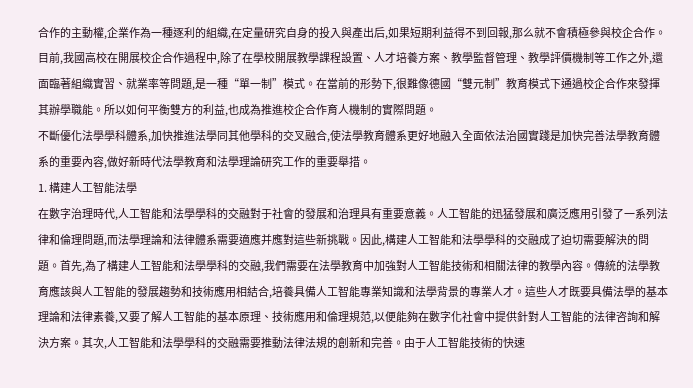合作的主動權,企業作為一種逐利的組織,在定量研究自身的投入與產出后,如果短期利益得不到回報,那么就不會積極參與校企合作。目前,我國高校在開展校企合作過程中,除了在學校開展教學課程設置、人才培養方案、教學監督管理、教學評價機制等工作之外,還面臨著組織實習、就業率等問題,是一種“單一制”模式。在當前的形勢下,很難像德國“雙元制”教育模式下通過校企合作來發揮其辦學職能。所以如何平衡雙方的利益,也成為推進校企合作育人機制的實際問題。
不斷優化法學學科體系,加快推進法學同其他學科的交叉融合,使法學教育體系更好地融入全面依法治國實踐是加快完善法學教育體系的重要內容,做好新時代法學教育和法學理論研究工作的重要舉措。
1. 構建人工智能法學
在數字治理時代,人工智能和法學學科的交融對于社會的發展和治理具有重要意義。人工智能的迅猛發展和廣泛應用引發了一系列法律和倫理問題,而法學理論和法律體系需要適應并應對這些新挑戰。因此,構建人工智能和法學學科的交融成了迫切需要解決的問題。首先,為了構建人工智能和法學學科的交融,我們需要在法學教育中加強對人工智能技術和相關法律的教學內容。傳統的法學教育應該與人工智能的發展趨勢和技術應用相結合,培養具備人工智能專業知識和法學背景的專業人才。這些人才既要具備法學的基本理論和法律素養,又要了解人工智能的基本原理、技術應用和倫理規范,以便能夠在數字化社會中提供針對人工智能的法律咨詢和解決方案。其次,人工智能和法學學科的交融需要推動法律法規的創新和完善。由于人工智能技術的快速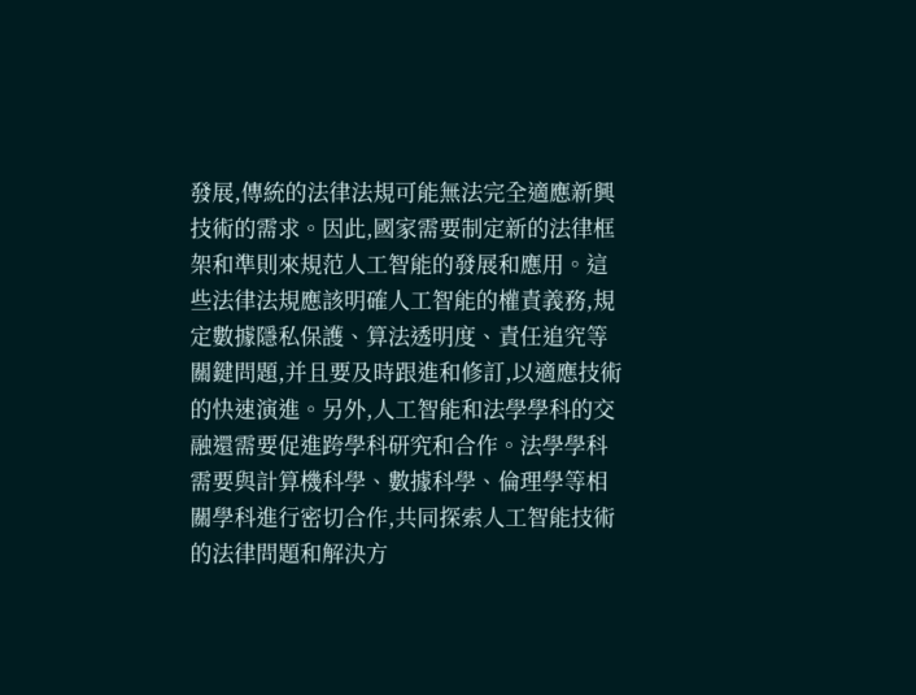發展,傳統的法律法規可能無法完全適應新興技術的需求。因此,國家需要制定新的法律框架和準則來規范人工智能的發展和應用。這些法律法規應該明確人工智能的權責義務,規定數據隱私保護、算法透明度、責任追究等關鍵問題,并且要及時跟進和修訂,以適應技術的快速演進。另外,人工智能和法學學科的交融還需要促進跨學科研究和合作。法學學科需要與計算機科學、數據科學、倫理學等相關學科進行密切合作,共同探索人工智能技術的法律問題和解決方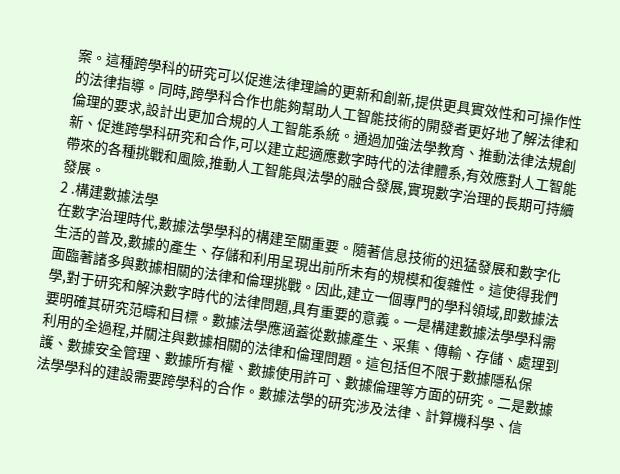案。這種跨學科的研究可以促進法律理論的更新和創新,提供更具實效性和可操作性的法律指導。同時,跨學科合作也能夠幫助人工智能技術的開發者更好地了解法律和倫理的要求,設計出更加合規的人工智能系統。通過加強法學教育、推動法律法規創新、促進跨學科研究和合作,可以建立起適應數字時代的法律體系,有效應對人工智能帶來的各種挑戰和風險,推動人工智能與法學的融合發展,實現數字治理的長期可持續發展。
2 .構建數據法學
在數字治理時代,數據法學學科的構建至關重要。隨著信息技術的迅猛發展和數字化生活的普及,數據的產生、存儲和利用呈現出前所未有的規模和復雜性。這使得我們面臨著諸多與數據相關的法律和倫理挑戰。因此,建立一個專門的學科領域,即數據法學,對于研究和解決數字時代的法律問題,具有重要的意義。一是構建數據法學學科需要明確其研究范疇和目標。數據法學應涵蓋從數據產生、采集、傳輸、存儲、處理到利用的全過程,并關注與數據相關的法律和倫理問題。這包括但不限于數據隱私保護、數據安全管理、數據所有權、數據使用許可、數據倫理等方面的研究。二是數據法學學科的建設需要跨學科的合作。數據法學的研究涉及法律、計算機科學、信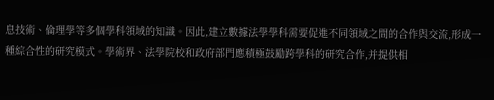息技術、倫理學等多個學科領域的知識。因此,建立數據法學學科需要促進不同領域之間的合作與交流,形成一種綜合性的研究模式。學術界、法學院校和政府部門應積極鼓勵跨學科的研究合作,并提供相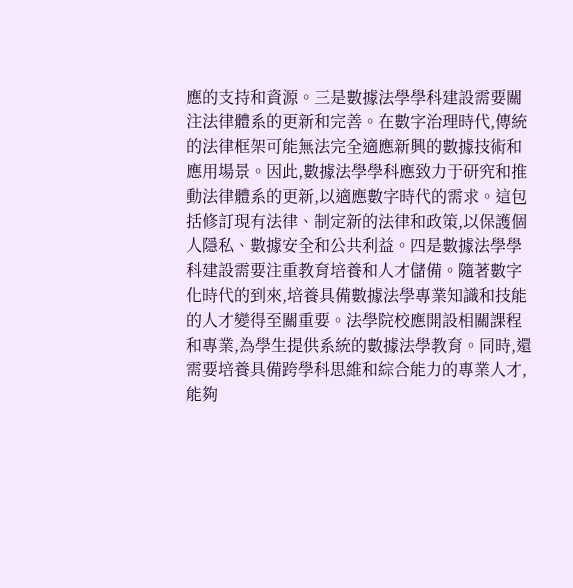應的支持和資源。三是數據法學學科建設需要關注法律體系的更新和完善。在數字治理時代,傳統的法律框架可能無法完全適應新興的數據技術和應用場景。因此,數據法學學科應致力于研究和推動法律體系的更新,以適應數字時代的需求。這包括修訂現有法律、制定新的法律和政策,以保護個人隱私、數據安全和公共利益。四是數據法學學科建設需要注重教育培養和人才儲備。隨著數字化時代的到來,培養具備數據法學專業知識和技能的人才變得至關重要。法學院校應開設相關課程和專業,為學生提供系統的數據法學教育。同時,還需要培養具備跨學科思維和綜合能力的專業人才,能夠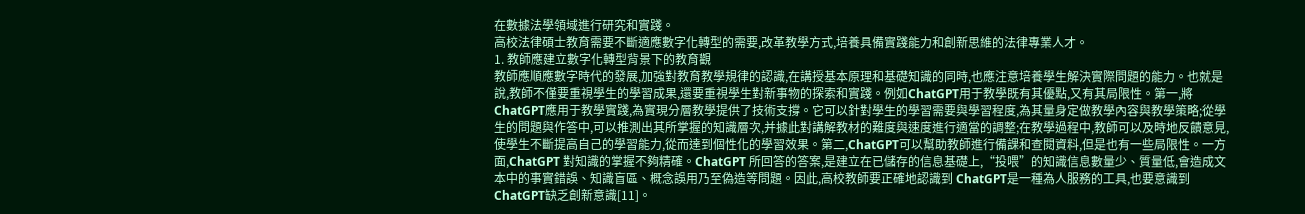在數據法學領域進行研究和實踐。
高校法律碩士教育需要不斷適應數字化轉型的需要,改革教學方式,培養具備實踐能力和創新思維的法律專業人才。
1. 教師應建立數字化轉型背景下的教育觀
教師應順應數字時代的發展,加強對教育教學規律的認識,在講授基本原理和基礎知識的同時,也應注意培養學生解決實際問題的能力。也就是說,教師不僅要重視學生的學習成果,還要重視學生對新事物的探索和實踐。例如ChatGPT用于教學既有其優點,又有其局限性。第一,將 ChatGPT應用于教學實踐,為實現分層教學提供了技術支撐。它可以針對學生的學習需要與學習程度,為其量身定做教學內容與教學策略;從學生的問題與作答中,可以推測出其所掌握的知識層次,并據此對講解教材的難度與速度進行適當的調整;在教學過程中,教師可以及時地反饋意見,使學生不斷提高自己的學習能力,從而達到個性化的學習效果。第二,ChatGPT可以幫助教師進行備課和查閱資料,但是也有一些局限性。一方面,ChatGPT 對知識的掌握不夠精確。ChatGPT 所回答的答案,是建立在已儲存的信息基礎上,“投喂”的知識信息數量少、質量低,會造成文本中的事實錯誤、知識盲區、概念誤用乃至偽造等問題。因此,高校教師要正確地認識到 ChatGPT是一種為人服務的工具,也要意識到 ChatGPT缺乏創新意識[11]。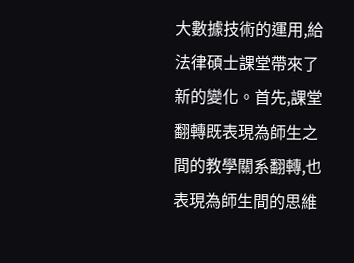大數據技術的運用,給法律碩士課堂帶來了新的變化。首先,課堂翻轉既表現為師生之間的教學關系翻轉,也表現為師生間的思維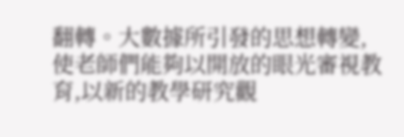翻轉。大數據所引發的思想轉變,使老師們能夠以開放的眼光審視教育,以新的教學研究觀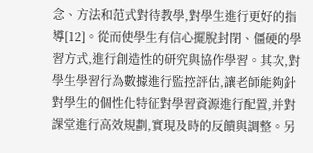念、方法和范式對待教學,對學生進行更好的指導[12]。從而使學生有信心擺脫封閉、僵硬的學習方式,進行創造性的研究與協作學習。其次,對學生學習行為數據進行監控評估,讓老師能夠針對學生的個性化特征對學習資源進行配置,并對課堂進行高效規劃,實現及時的反饋與調整。另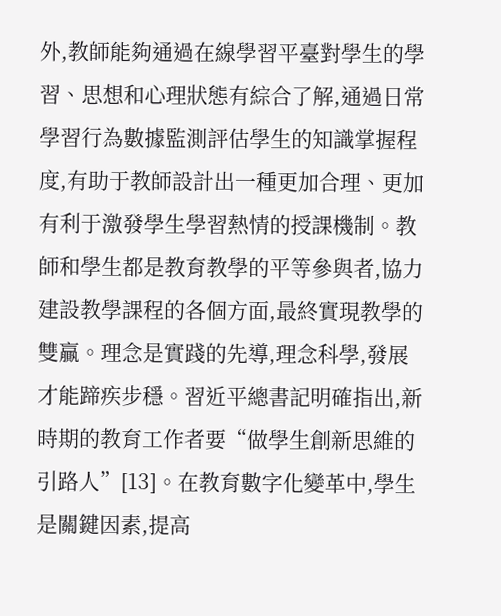外,教師能夠通過在線學習平臺對學生的學習、思想和心理狀態有綜合了解,通過日常學習行為數據監測評估學生的知識掌握程度,有助于教師設計出一種更加合理、更加有利于激發學生學習熱情的授課機制。教師和學生都是教育教學的平等參與者,協力建設教學課程的各個方面,最終實現教學的雙贏。理念是實踐的先導,理念科學,發展才能蹄疾步穩。習近平總書記明確指出,新時期的教育工作者要“做學生創新思維的引路人”[13]。在教育數字化變革中,學生是關鍵因素,提高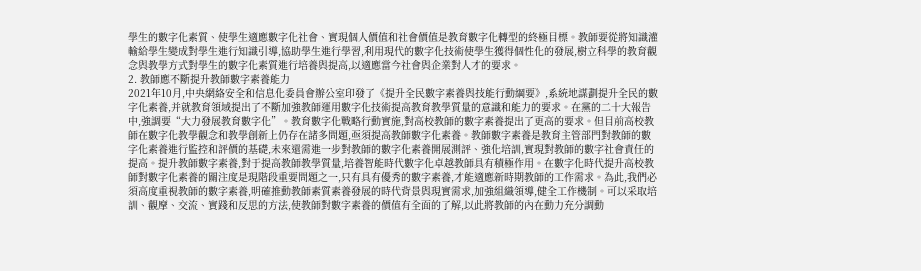學生的數字化素質、使學生適應數字化社會、實現個人價值和社會價值是教育數字化轉型的終極目標。教師要從將知識灌輸給學生變成對學生進行知識引導,協助學生進行學習,利用現代的數字化技術使學生獲得個性化的發展,樹立科學的教育觀念與教學方式對學生的數字化素質進行培養與提高,以適應當今社會與企業對人才的要求。
2. 教師應不斷提升教師數字素養能力
2021年10月,中央網絡安全和信息化委員會辦公室印發了《提升全民數字素養與技能行動綱要》,系統地謀劃提升全民的數字化素養,并就教育領域提出了不斷加強教師運用數字化技術提高教育教學質量的意識和能力的要求。在黨的二十大報告中,強調要“大力發展教育數字化”。教育數字化戰略行動實施,對高校教師的數字素養提出了更高的要求。但目前高校教師在數字化教學觀念和教學創新上仍存在諸多問題,亟須提高教師數字化素養。教師數字素養是教育主管部門對教師的數字化素養進行監控和評價的基礎,未來還需進一步對教師的數字化素養開展測評、強化培訓,實現對教師的數字社會責任的提高。提升教師數字素養,對于提高教師教學質量,培養智能時代數字化卓越教師具有積極作用。在數字化時代提升高校教師對數字化素養的關注度是現階段重要問題之一,只有具有優秀的數字素養,才能適應新時期教師的工作需求。為此,我們必須高度重視教師的數字素養,明確推動教師素質素養發展的時代背景與現實需求,加強組織領導,健全工作機制。可以采取培訓、觀摩、交流、實踐和反思的方法,使教師對數字素養的價值有全面的了解,以此將教師的內在動力充分調動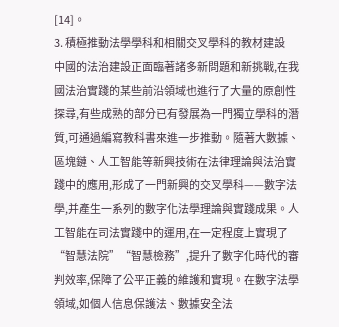[14]。
3. 積極推動法學學科和相關交叉學科的教材建設
中國的法治建設正面臨著諸多新問題和新挑戰,在我國法治實踐的某些前沿領域也進行了大量的原創性探尋,有些成熟的部分已有發展為一門獨立學科的潛質,可通過編寫教科書來進一步推動。隨著大數據、區塊鏈、人工智能等新興技術在法律理論與法治實踐中的應用,形成了一門新興的交叉學科——數字法學,并產生一系列的數字化法學理論與實踐成果。人工智能在司法實踐中的運用,在一定程度上實現了“智慧法院”“智慧檢務”,提升了數字化時代的審判效率,保障了公平正義的維護和實現。在數字法學領域,如個人信息保護法、數據安全法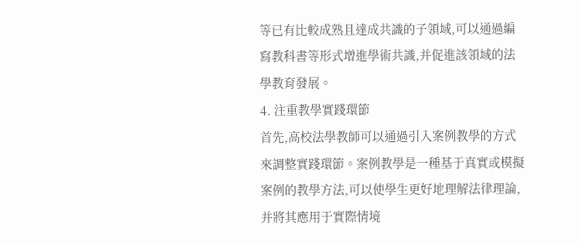等已有比較成熟且達成共識的子領域,可以通過編寫教科書等形式增進學術共識,并促進該領域的法學教育發展。
4. 注重教學實踐環節
首先,高校法學教師可以通過引入案例教學的方式來調整實踐環節。案例教學是一種基于真實或模擬案例的教學方法,可以使學生更好地理解法律理論,并將其應用于實際情境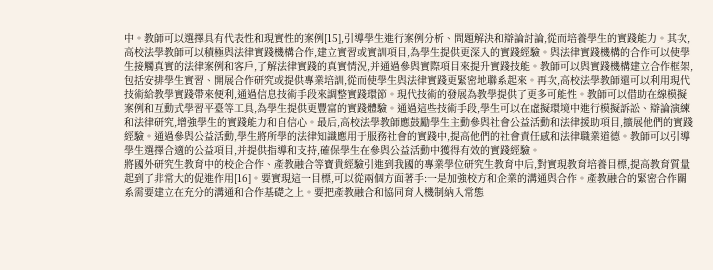中。教師可以選擇具有代表性和現實性的案例[15],引導學生進行案例分析、問題解決和辯論討論,從而培養學生的實踐能力。其次,高校法學教師可以積極與法律實踐機構合作,建立實習或實訓項目,為學生提供更深入的實踐經驗。與法律實踐機構的合作可以使學生接觸真實的法律案例和客戶,了解法律實踐的真實情況,并通過參與實際項目來提升實踐技能。教師可以與實踐機構建立合作框架,包括安排學生實習、開展合作研究或提供專業培訓,從而使學生與法律實踐更緊密地聯系起來。再次,高校法學教師還可以利用現代技術給教學實踐帶來便利,通過信息技術手段來調整實踐環節。現代技術的發展為教學提供了更多可能性。教師可以借助在線模擬案例和互動式學習平臺等工具,為學生提供更豐富的實踐體驗。通過這些技術手段,學生可以在虛擬環境中進行模擬訴訟、辯論演練和法律研究,增強學生的實踐能力和自信心。最后,高校法學教師應鼓勵學生主動參與社會公益活動和法律援助項目,擴展他們的實踐經驗。通過參與公益活動,學生將所學的法律知識應用于服務社會的實踐中,提高他們的社會責任感和法律職業道德。教師可以引導學生選擇合適的公益項目,并提供指導和支持,確保學生在參與公益活動中獲得有效的實踐經驗。
將國外研究生教育中的校企合作、產教融合等寶貴經驗引進到我國的專業學位研究生教育中后,對實現教育培養目標,提高教育質量起到了非常大的促進作用[16]。要實現這一目標,可以從兩個方面著手:一是加強校方和企業的溝通與合作。產教融合的緊密合作關系需要建立在充分的溝通和合作基礎之上。要把產教融合和協同育人機制納入常態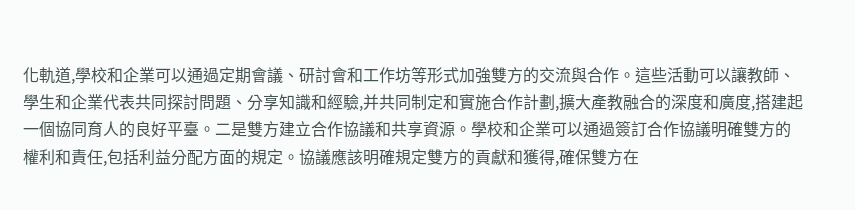化軌道,學校和企業可以通過定期會議、研討會和工作坊等形式加強雙方的交流與合作。這些活動可以讓教師、學生和企業代表共同探討問題、分享知識和經驗,并共同制定和實施合作計劃,擴大產教融合的深度和廣度,搭建起一個協同育人的良好平臺。二是雙方建立合作協議和共享資源。學校和企業可以通過簽訂合作協議明確雙方的權利和責任,包括利益分配方面的規定。協議應該明確規定雙方的貢獻和獲得,確保雙方在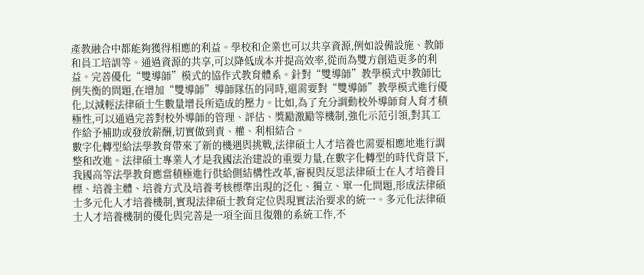產教融合中都能夠獲得相應的利益。學校和企業也可以共享資源,例如設備設施、教師和員工培訓等。通過資源的共享,可以降低成本并提高效率,從而為雙方創造更多的利益。完善優化“雙導師”模式的協作式教育體系。針對“雙導師”教學模式中教師比例失衡的問題,在增加“雙導師”導師隊伍的同時,還需要對“雙導師”教學模式進行優化,以減輕法律碩士生數量增長所造成的壓力。比如,為了充分調動校外導師育人育才積極性,可以通過完善對校外導師的管理、評估、獎勵激勵等機制,強化示范引領,對其工作給予補助或發放薪酬,切實做到責、權、利相結合。
數字化轉型給法學教育帶來了新的機遇與挑戰,法律碩士人才培養也需要相應地進行調整和改進。法律碩士專業人才是我國法治建設的重要力量,在數字化轉型的時代背景下,我國高等法學教育應當積極進行供給側結構性改革,審視與反思法律碩士在人才培養目標、培養主體、培養方式及培養考核標準出現的泛化、獨立、單一化問題,形成法律碩士多元化人才培養機制,實現法律碩士教育定位與現實法治要求的統一。多元化法律碩士人才培養機制的優化與完善是一項全面且復雜的系統工作,不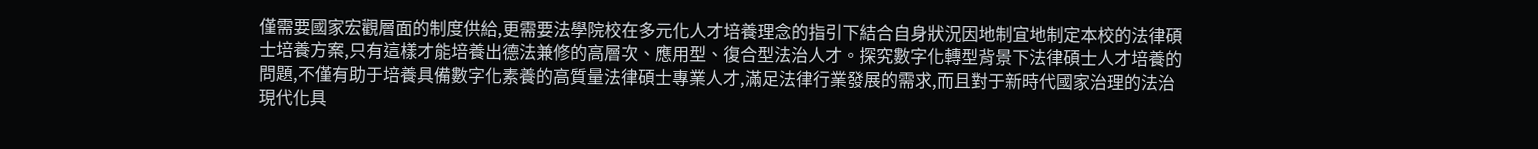僅需要國家宏觀層面的制度供給,更需要法學院校在多元化人才培養理念的指引下結合自身狀況因地制宜地制定本校的法律碩士培養方案,只有這樣才能培養出德法兼修的高層次、應用型、復合型法治人才。探究數字化轉型背景下法律碩士人才培養的問題,不僅有助于培養具備數字化素養的高質量法律碩士專業人才,滿足法律行業發展的需求,而且對于新時代國家治理的法治現代化具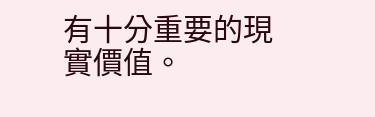有十分重要的現實價值。